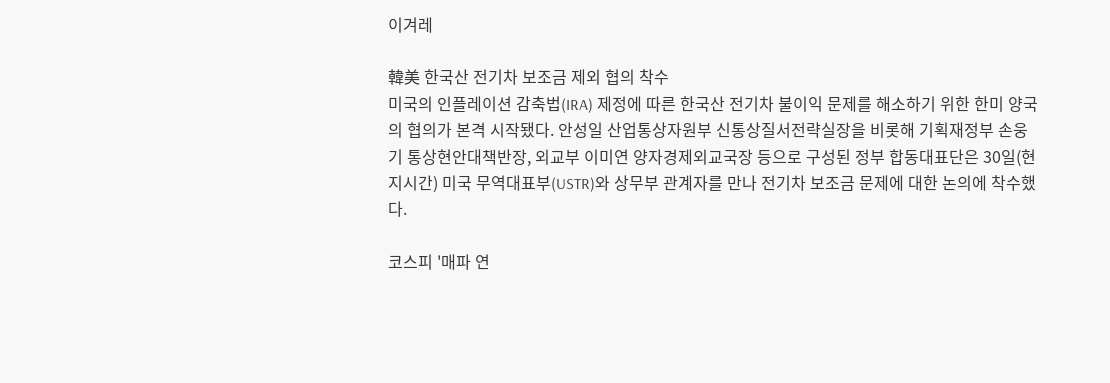이겨레

韓美 한국산 전기차 보조금 제외 협의 착수
미국의 인플레이션 감축법(IRA) 제정에 따른 한국산 전기차 불이익 문제를 해소하기 위한 한미 양국의 협의가 본격 시작됐다. 안성일 산업통상자원부 신통상질서전략실장을 비롯해 기획재정부 손웅기 통상현안대책반장, 외교부 이미연 양자경제외교국장 등으로 구성된 정부 합동대표단은 30일(현지시간) 미국 무역대표부(USTR)와 상무부 관계자를 만나 전기차 보조금 문제에 대한 논의에 착수했다.

코스피 '매파 연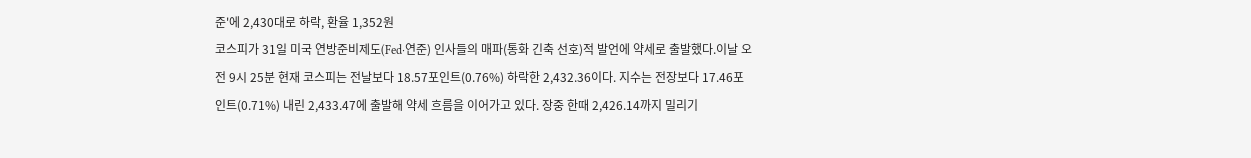준'에 2,430대로 하락, 환율 1,352원
코스피가 31일 미국 연방준비제도(Fed·연준) 인사들의 매파(통화 긴축 선호)적 발언에 약세로 출발했다.이날 오전 9시 25분 현재 코스피는 전날보다 18.57포인트(0.76%) 하락한 2,432.36이다. 지수는 전장보다 17.46포인트(0.71%) 내린 2,433.47에 출발해 약세 흐름을 이어가고 있다. 장중 한때 2,426.14까지 밀리기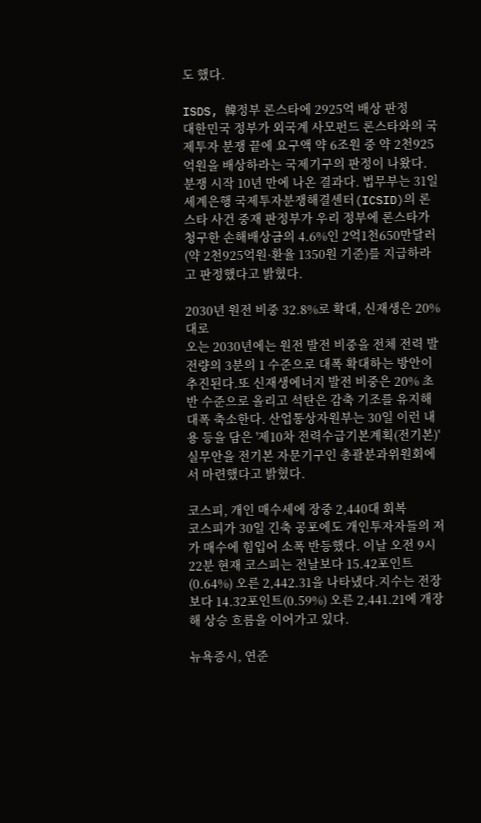도 했다.

ISDS, 韓정부 론스타에 2925억 배상 판정
대한민국 정부가 외국계 사모펀드 론스타와의 국제투자 분쟁 끝에 요구액 약 6조원 중 약 2천925억원을 배상하라는 국제기구의 판정이 나왔다. 분쟁 시작 10년 만에 나온 결과다. 법무부는 31일 세계은행 국제투자분쟁해결센터(ICSID)의 론스타 사건 중재 판정부가 우리 정부에 론스타가 청구한 손해배상금의 4.6%인 2억1천650만달러(약 2천925억원·환율 1350원 기준)를 지급하라고 판정했다고 밝혔다.

2030년 원전 비중 32.8%로 확대, 신재생은 20%대로
오는 2030년에는 원전 발전 비중을 전체 전력 발전량의 3분의 1 수준으로 대폭 확대하는 방안이 추진된다.또 신재생에너지 발전 비중은 20% 초반 수준으로 올리고 석탄은 감축 기조를 유지해 대폭 축소한다. 산업통상자원부는 30일 이런 내용 등을 담은 '제10차 전력수급기본계획(전기본)' 실무안을 전기본 자문기구인 총괄분과위원회에서 마련했다고 밝혔다.

코스피, 개인 매수세에 장중 2,440대 회복
코스피가 30일 긴축 공포에도 개인투자자들의 저가 매수에 힘입어 소폭 반등했다. 이날 오전 9시 22분 현재 코스피는 전날보다 15.42포인트(0.64%) 오른 2,442.31을 나타냈다.지수는 전장보다 14.32포인트(0.59%) 오른 2,441.21에 개장해 상승 흐름을 이어가고 있다.

뉴욕증시, 연준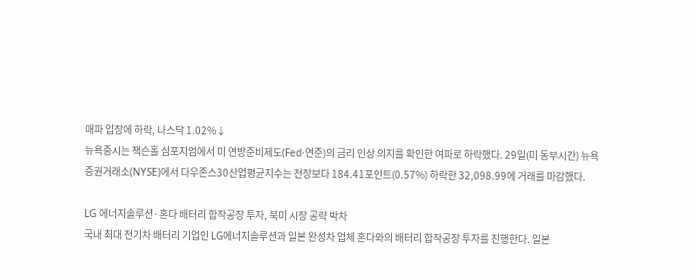매파 입장에 하락, 나스닥 1.02%↓
뉴욕증시는 잭슨홀 심포지엄에서 미 연방준비제도(Fed·연준)의 금리 인상 의지를 확인한 여파로 하락했다. 29일(미 동부시간) 뉴욕증권거래소(NYSE)에서 다우존스30산업평균지수는 전장보다 184.41포인트(0.57%) 하락한 32,098.99에 거래를 마감했다.

LG 에너지솔루션·혼다 배터리 합작공장 투자, 북미 시장 공략 박차
국내 최대 전기차 배터리 기업인 LG에너지솔루션과 일본 완성차 업체 혼다와의 배터리 합작공장 투자를 진행한다. 일본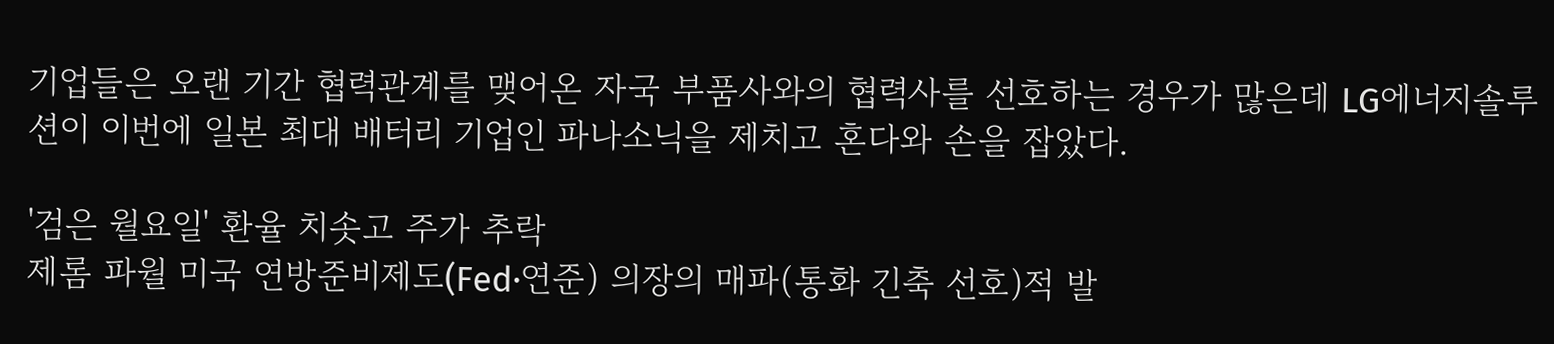기업들은 오랜 기간 협력관계를 맺어온 자국 부품사와의 협력사를 선호하는 경우가 많은데 LG에너지솔루션이 이번에 일본 최대 배터리 기업인 파나소닉을 제치고 혼다와 손을 잡았다.

'검은 월요일' 환율 치솟고 주가 추락
제롬 파월 미국 연방준비제도(Fed·연준) 의장의 매파(통화 긴축 선호)적 발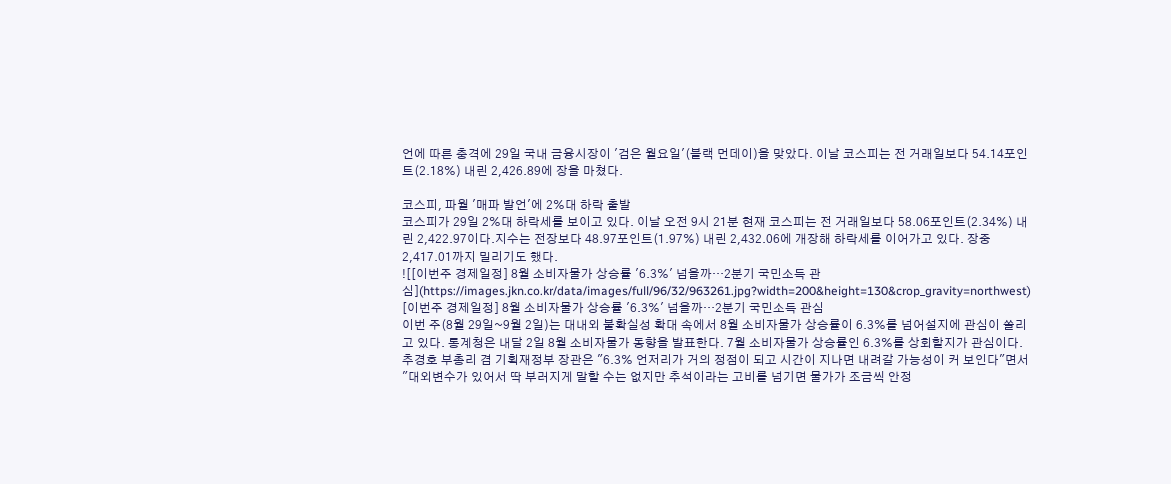언에 따른 충격에 29일 국내 금융시장이 '검은 월요일'(블랙 먼데이)을 맞았다. 이날 코스피는 전 거래일보다 54.14포인트(2.18%) 내린 2,426.89에 장을 마쳤다.

코스피, 파월 '매파 발언'에 2%대 하락 출발
코스피가 29일 2%대 하락세를 보이고 있다. 이날 오전 9시 21분 현재 코스피는 전 거래일보다 58.06포인트(2.34%) 내린 2,422.97이다.지수는 전장보다 48.97포인트(1.97%) 내린 2,432.06에 개장해 하락세를 이어가고 있다. 장중 2,417.01까지 밀리기도 했다.
![[이번주 경제일정] 8월 소비자물가 상승률 '6.3%' 넘을까…2분기 국민소득 관심](https://images.jkn.co.kr/data/images/full/96/32/963261.jpg?width=200&height=130&crop_gravity=northwest)
[이번주 경제일정] 8월 소비자물가 상승률 '6.3%' 넘을까…2분기 국민소득 관심
이번 주(8월 29일~9월 2일)는 대내외 불확실성 확대 속에서 8월 소비자물가 상승률이 6.3%를 넘어설지에 관심이 쏠리고 있다. 통계청은 내달 2일 8월 소비자물가 동향을 발표한다. 7월 소비자물가 상승률인 6.3%를 상회할지가 관심이다. 추경호 부총리 겸 기획재정부 장관은 "6.3% 언저리가 거의 정점이 되고 시간이 지나면 내려갈 가능성이 커 보인다"면서 "대외변수가 있어서 딱 부러지게 말할 수는 없지만 추석이라는 고비를 넘기면 물가가 조금씩 안정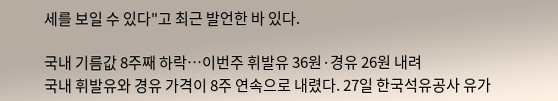세를 보일 수 있다"고 최근 발언한 바 있다.

국내 기름값 8주째 하락…이번주 휘발유 36원·경유 26원 내려
국내 휘발유와 경유 가격이 8주 연속으로 내렸다. 27일 한국석유공사 유가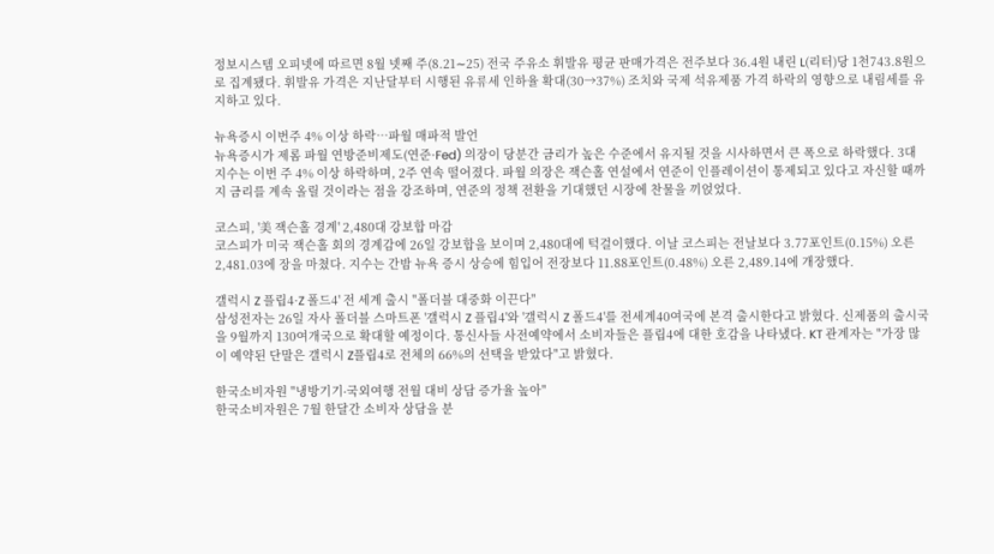정보시스템 오피넷에 따르면 8월 넷째 주(8.21∼25) 전국 주유소 휘발유 평균 판매가격은 전주보다 36.4원 내린 L(리터)당 1천743.8원으로 집계됐다. 휘발유 가격은 지난달부터 시행된 유류세 인하율 확대(30→37%) 조치와 국제 석유제품 가격 하락의 영향으로 내림세를 유지하고 있다.

뉴욕증시 이번주 4% 이상 하락…파월 매파적 발언
뉴욕증시가 제롬 파월 연방준비제도(연준·Fed) 의장이 당분간 금리가 높은 수준에서 유지될 것을 시사하면서 큰 폭으로 하락했다. 3대 지수는 이번 주 4% 이상 하락하며, 2주 연속 떨어졌다. 파월 의장은 잭슨홀 연설에서 연준이 인플레이션이 통제되고 있다고 자신할 때까지 금리를 계속 올릴 것이라는 점을 강조하며, 연준의 정책 전환을 기대했던 시장에 찬물을 끼얹었다.

코스피, '美 잭슨홀 경계' 2,480대 강보합 마감
코스피가 미국 잭슨홀 회의 경계감에 26일 강보합을 보이며 2,480대에 턱걸이했다. 이날 코스피는 전날보다 3.77포인트(0.15%) 오른 2,481.03에 장을 마쳤다. 지수는 간밤 뉴욕 증시 상승에 힘입어 전장보다 11.88포인트(0.48%) 오른 2,489.14에 개장했다.

갤럭시 Z 플립4·Z 폴드4' 전 세계 출시 "폴더블 대중화 이끈다"
삼성전자는 26일 자사 폴더블 스마트폰 '갤럭시 Z 플립4'와 '갤럭시 Z 폴드4'를 전세계40여국에 본격 출시한다고 밝혔다. 신제품의 출시국을 9월까지 130여개국으로 확대할 예정이다. 통신사들 사전예약에서 소비자들은 플립4에 대한 호감을 나타냈다. KT 관계자는 "가장 많이 예약된 단말은 갤럭시 Z플립4로 전체의 66%의 선택을 받았다"고 밝혔다.

한국소비자원 "냉방기기∙국외여행 전월 대비 상담 증가율 높아"
한국소비자원은 7월 한달간 소비자 상담을 분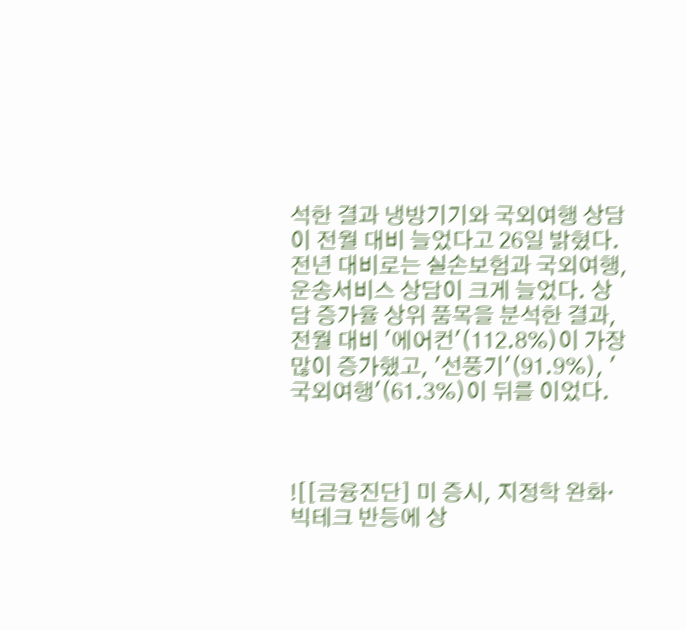석한 결과 냉방기기와 국외여행 상담이 전월 대비 늘었다고 26일 밝혔다. 전년 대비로는 실손보험과 국외여행, 운송서비스 상담이 크게 늘었다. 상담 증가율 상위 품목을 분석한 결과, 전월 대비 '에어컨'(112.8%)이 가장 많이 증가했고, '선풍기'(91.9%), '국외여행'(61.3%)이 뒤를 이었다.



![[금융진단] 미 증시, 지정학 완화·빅테크 반등에 상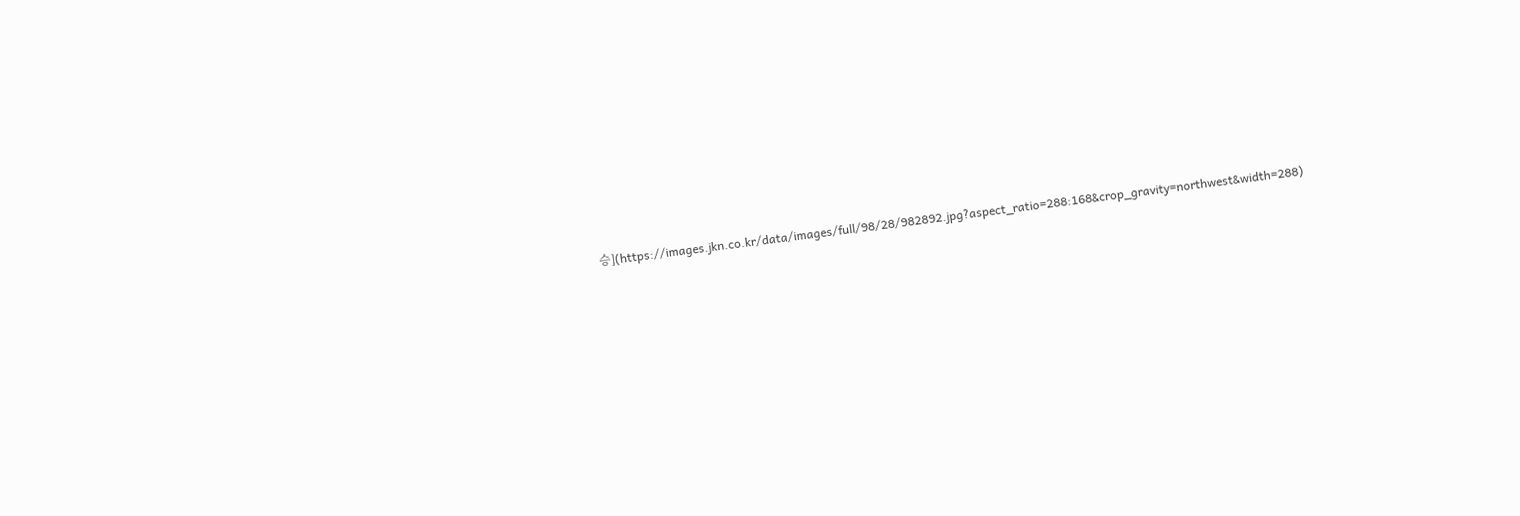승](https://images.jkn.co.kr/data/images/full/98/28/982892.jpg?aspect_ratio=288:168&crop_gravity=northwest&width=288)